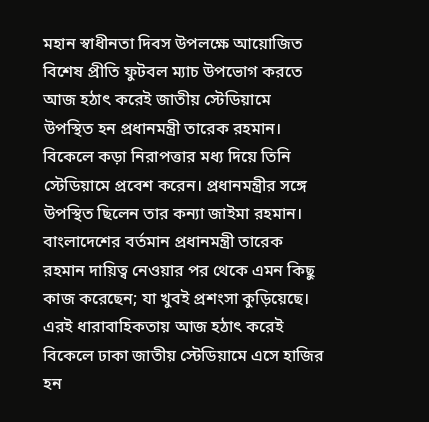মহান স্বাধীনতা দিবস উপলক্ষে আয়োজিত বিশেষ প্রীতি ফুটবল ম্যাচ উপভোগ করতে আজ হঠাৎ করেই জাতীয় স্টেডিয়ামে উপস্থিত হন প্রধানমন্ত্রী তারেক রহমান। বিকেলে কড়া নিরাপত্তার মধ্য দিয়ে তিনি স্টেডিয়ামে প্রবেশ করেন। প্রধানমন্ত্রীর সঙ্গে উপস্থিত ছিলেন তার কন্যা জাইমা রহমান।
বাংলাদেশের বর্তমান প্রধানমন্ত্রী তারেক রহমান দায়িত্ব নেওয়ার পর থেকে এমন কিছু কাজ করেছেন; যা খুবই প্রশংসা কুড়িয়েছে। এরই ধারাবাহিকতায় আজ হঠাৎ করেই বিকেলে ঢাকা জাতীয় স্টেডিয়ামে এসে হাজির হন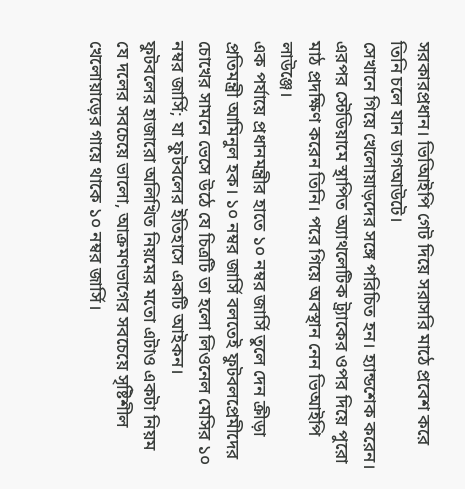সরকারপ্রধান। ভিআিইপি গেট দিয়ে সরাসরি মাঠে প্রবেশ করে তিনি চলে যান ডাগআউটে।
সেখানে গিয়ে খেলোয়াড়দের সঙ্গে পরিচিত হন। হ্যান্ডশেক করেন। এরপর স্টেডিয়ামে স্থাপিত অ্যাথলেটিক ট্র্যাকের ওপর দিয়ে পুরো মাঠ প্রদক্ষিণ করেন তিনি। পরে গিয়ে অবস্থান নেন ভিআইপি লাউঞ্জে।
এক পর্যায়ে প্রধানমন্ত্রীর হাতে ১০ নম্বর জার্সি তুলে দেন ক্রীড়া প্রতিমন্ত্রী আমিনুল হক। ১০ নম্বর জার্সি বলতেই ফুটবলপ্রেমীদের চোখের সামনে ভেসে উঠে যে চিত্রটি তা হলো লিওনেল মেসির ১০ নম্বর জার্সি; যা ফুটবলের ইতিহাসে একটি আইকন।
ফুটবলের হাজারো অলিখিত নিয়মের মতো এটাও একটা নিয়ম যে দলের সবচেয়ে ভালো, আক্রমণভাগের সবচেয়ে সৃষ্টিশীল খেলোয়াড়ের গায়ে থাকে ১০ নম্বর জার্সি।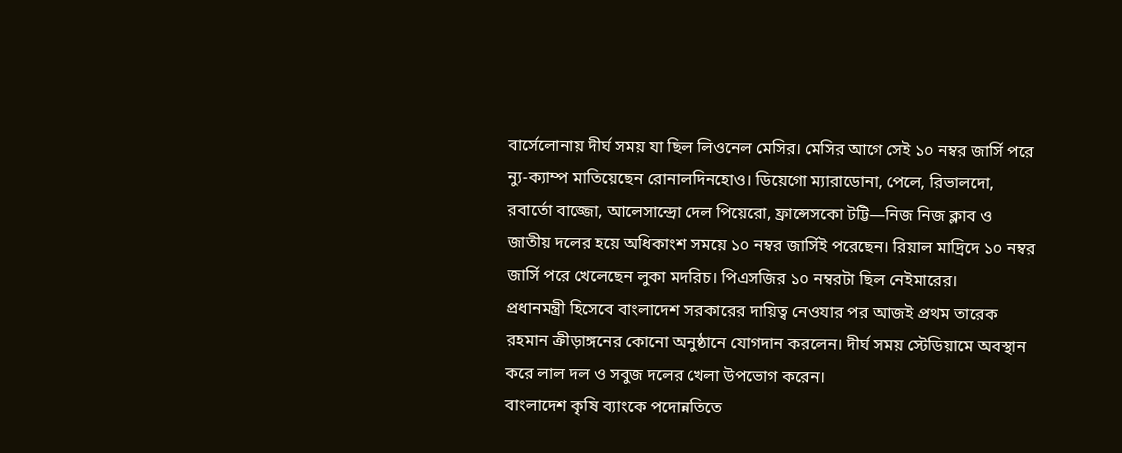বার্সেলোনায় দীর্ঘ সময় যা ছিল লিওনেল মেসির। মেসির আগে সেই ১০ নম্বর জার্সি পরে ন্যু-ক্যাম্প মাতিয়েছেন রোনালদিনহোও। ডিয়েগো ম্যারাডোনা, পেলে, রিভালদো, রবার্তো বাজ্জো, আলেসান্দ্রো দেল পিয়েরো, ফ্রান্সেসকো টট্টি—নিজ নিজ ক্লাব ও জাতীয় দলের হয়ে অধিকাংশ সময়ে ১০ নম্বর জার্সিই পরেছেন। রিয়াল মাদ্রিদে ১০ নম্বর জার্সি পরে খেলেছেন লুকা মদরিচ। পিএসজির ১০ নম্বরটা ছিল নেইমারের।
প্রধানমন্ত্রী হিসেবে বাংলাদেশ সরকারের দায়িত্ব নেওযার পর আজই প্রথম তারেক রহমান ক্রীড়াঙ্গনের কোনো অনুষ্ঠানে যোগদান করলেন। দীর্ঘ সময় স্টেডিয়ামে অবস্থান করে লাল দল ও সবুজ দলের খেলা উপভোগ করেন।
বাংলাদেশ কৃষি ব্যাংকে পদোন্নতিতে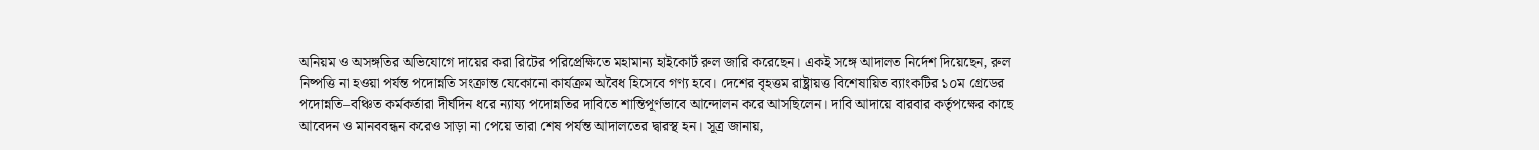অনিয়ম ও অসঙ্গতির অভিযোগে দায়ের করা রিটের পরিপ্রেক্ষিতে মহামান্য হাইকোর্ট রুল জারি করেছেন। একই সঙ্গে আদালত নির্দেশ দিয়েছেন, রুল নিষ্পত্তি না হওয়া পর্যন্ত পদোন্নতি সংক্রান্ত যেকোনো কার্যক্রম অবৈধ হিসেবে গণ্য হবে। দেশের বৃহত্তম রাষ্ট্রায়ত্ত বিশেষায়িত ব্যাংকটির ১০ম গ্রেডের পদোন্নতি–বঞ্চিত কর্মকর্তারা দীর্ঘদিন ধরে ন্যায্য পদোন্নতির দাবিতে শান্তিপূর্ণভাবে আন্দোলন করে আসছিলেন। দাবি আদায়ে বারবার কর্তৃপক্ষের কাছে আবেদন ও মানববন্ধন করেও সাড়া না পেয়ে তারা শেষ পর্যন্ত আদালতের দ্বারস্থ হন। সূত্র জানায়,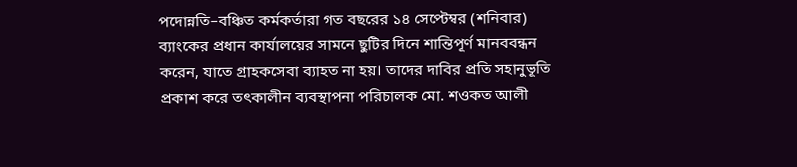পদোন্নতি–বঞ্চিত কর্মকর্তারা গত বছরের ১৪ সেপ্টেম্বর (শনিবার) ব্যাংকের প্রধান কার্যালয়ের সামনে ছুটির দিনে শান্তিপূর্ণ মানববন্ধন করেন, যাতে গ্রাহকসেবা ব্যাহত না হয়। তাদের দাবির প্রতি সহানুভূতি প্রকাশ করে তৎকালীন ব্যবস্থাপনা পরিচালক মো. শওকত আলী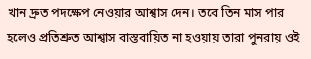খান দ্রুত পদক্ষেপ নেওয়ার আশ্বাস দেন। তবে তিন মাস পার হলেও প্রতিশ্রুত আশ্বাস বাস্তবায়িত না হওয়ায় তারা পুনরায় ওই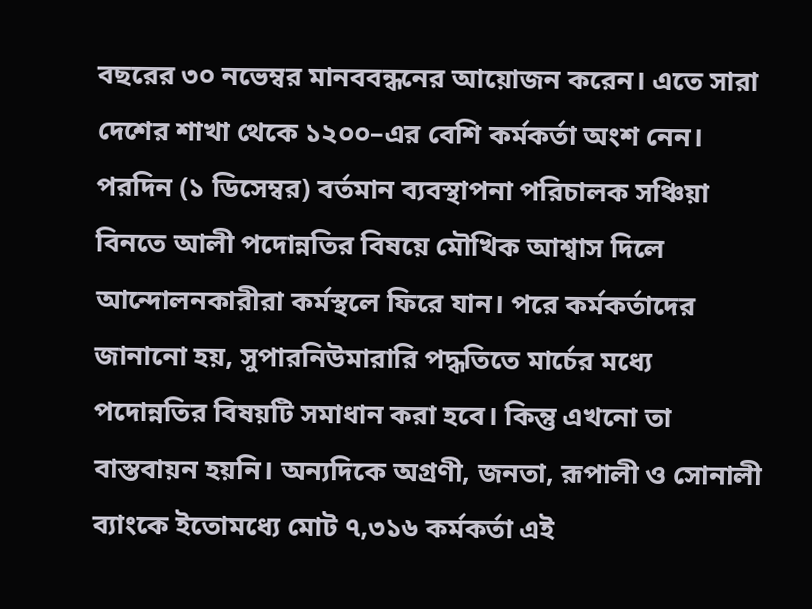বছরের ৩০ নভেম্বর মানববন্ধনের আয়োজন করেন। এতে সারা দেশের শাখা থেকে ১২০০–এর বেশি কর্মকর্তা অংশ নেন। পরদিন (১ ডিসেম্বর) বর্তমান ব্যবস্থাপনা পরিচালক সঞ্চিয়া বিনতে আলী পদোন্নতির বিষয়ে মৌখিক আশ্বাস দিলে আন্দোলনকারীরা কর্মস্থলে ফিরে যান। পরে কর্মকর্তাদের জানানো হয়, সুপারনিউমারারি পদ্ধতিতে মার্চের মধ্যে পদোন্নতির বিষয়টি সমাধান করা হবে। কিন্তু এখনো তা বাস্তবায়ন হয়নি। অন্যদিকে অগ্রণী, জনতা, রূপালী ও সোনালী ব্যাংকে ইতোমধ্যে মোট ৭,৩১৬ কর্মকর্তা এই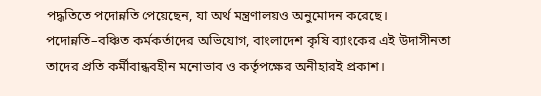পদ্ধতিতে পদোন্নতি পেয়েছেন, যা অর্থ মন্ত্রণালয়ও অনুমোদন করেছে। পদোন্নতি–বঞ্চিত কর্মকর্তাদের অভিযোগ, বাংলাদেশ কৃষি ব্যাংকের এই উদাসীনতা তাদের প্রতি কর্মীবান্ধবহীন মনোভাব ও কর্তৃপক্ষের অনীহারই প্রকাশ।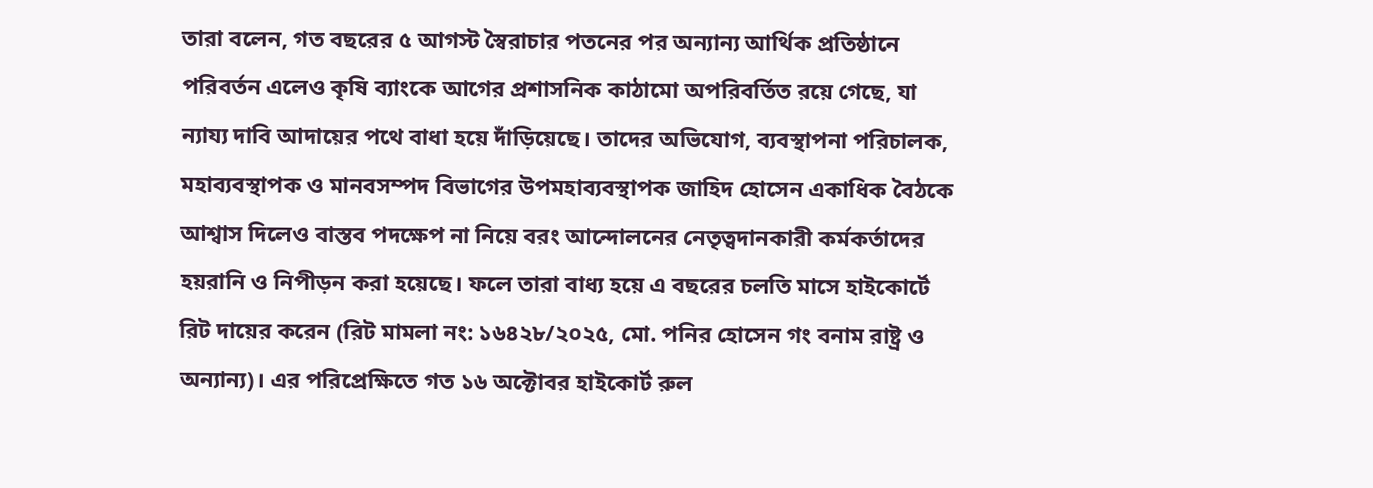তারা বলেন, গত বছরের ৫ আগস্ট স্বৈরাচার পতনের পর অন্যান্য আর্থিক প্রতিষ্ঠানে পরিবর্তন এলেও কৃষি ব্যাংকে আগের প্রশাসনিক কাঠামো অপরিবর্তিত রয়ে গেছে, যা ন্যায্য দাবি আদায়ের পথে বাধা হয়ে দাঁড়িয়েছে। তাদের অভিযোগ, ব্যবস্থাপনা পরিচালক, মহাব্যবস্থাপক ও মানবসম্পদ বিভাগের উপমহাব্যবস্থাপক জাহিদ হোসেন একাধিক বৈঠকে আশ্বাস দিলেও বাস্তব পদক্ষেপ না নিয়ে বরং আন্দোলনের নেতৃত্বদানকারী কর্মকর্তাদের হয়রানি ও নিপীড়ন করা হয়েছে। ফলে তারা বাধ্য হয়ে এ বছরের চলতি মাসে হাইকোর্টে রিট দায়ের করেন (রিট মামলা নং: ১৬৪২৮/২০২৫, মো. পনির হোসেন গং বনাম রাষ্ট্র ও অন্যান্য)। এর পরিপ্রেক্ষিতে গত ১৬ অক্টোবর হাইকোর্ট রুল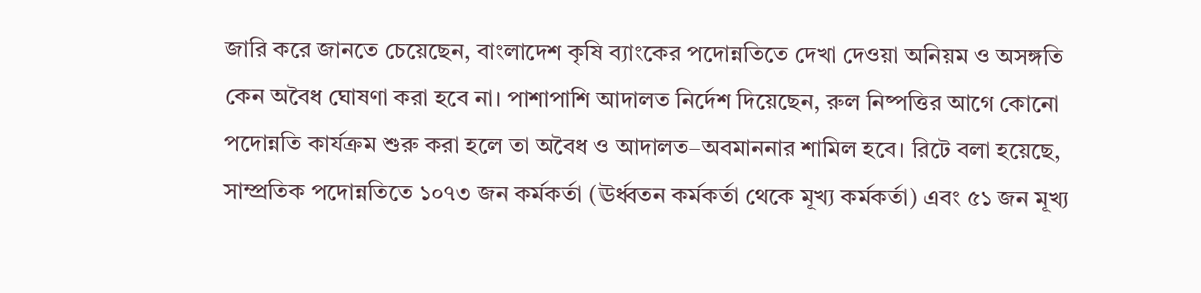জারি করে জানতে চেয়েছেন, বাংলাদেশ কৃষি ব্যাংকের পদোন্নতিতে দেখা দেওয়া অনিয়ম ও অসঙ্গতি কেন অবৈধ ঘোষণা করা হবে না। পাশাপাশি আদালত নির্দেশ দিয়েছেন, রুল নিষ্পত্তির আগে কোনো পদোন্নতি কার্যক্রম শুরু করা হলে তা অবৈধ ও আদালত–অবমাননার শামিল হবে। রিটে বলা হয়েছে, সাম্প্রতিক পদোন্নতিতে ১০৭৩ জন কর্মকর্তা (ঊর্ধ্বতন কর্মকর্তা থেকে মূখ্য কর্মকর্তা) এবং ৫১ জন মূখ্য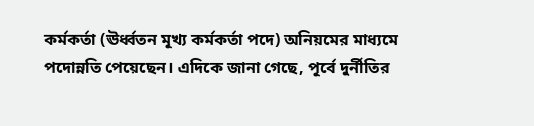কর্মকর্তা (ঊর্ধ্বতন মূখ্য কর্মকর্তা পদে) অনিয়মের মাধ্যমে পদোন্নতি পেয়েছেন। এদিকে জানা গেছে, পূর্বে দুর্নীতির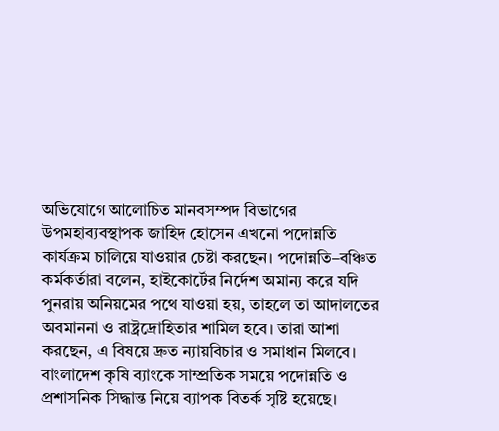অভিযোগে আলোচিত মানবসম্পদ বিভাগের উপমহাব্যবস্থাপক জাহিদ হোসেন এখনো পদোন্নতি কার্যক্রম চালিয়ে যাওয়ার চেষ্টা করছেন। পদোন্নতি–বঞ্চিত কর্মকর্তারা বলেন, হাইকোর্টের নির্দেশ অমান্য করে যদি পুনরায় অনিয়মের পথে যাওয়া হয়, তাহলে তা আদালতের অবমাননা ও রাষ্ট্রদ্রোহিতার শামিল হবে। তারা আশা করছেন, এ বিষয়ে দ্রুত ন্যায়বিচার ও সমাধান মিলবে।
বাংলাদেশ কৃষি ব্যাংকে সাম্প্রতিক সময়ে পদোন্নতি ও প্রশাসনিক সিদ্ধান্ত নিয়ে ব্যাপক বিতর্ক সৃষ্টি হয়েছে।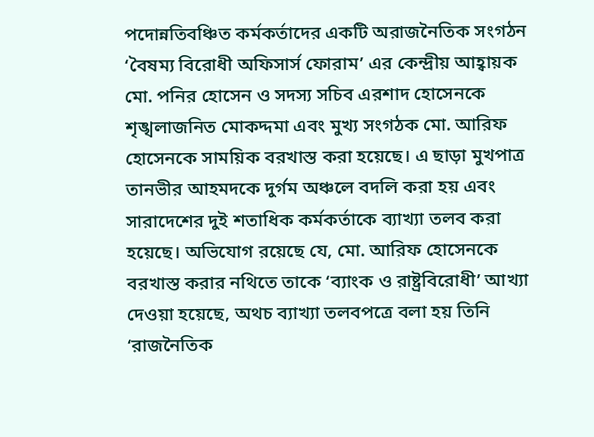পদোন্নতিবঞ্চিত কর্মকর্তাদের একটি অরাজনৈতিক সংগঠন ‘বৈষম্য বিরোধী অফিসার্স ফোরাম’ এর কেন্দ্রীয় আহ্বায়ক মো. পনির হোসেন ও সদস্য সচিব এরশাদ হোসেনকে শৃঙ্খলাজনিত মোকদ্দমা এবং মুখ্য সংগঠক মো. আরিফ হোসেনকে সাময়িক বরখাস্ত করা হয়েছে। এ ছাড়া মুখপাত্র তানভীর আহমদকে দুর্গম অঞ্চলে বদলি করা হয় এবং সারাদেশের দুই শতাধিক কর্মকর্তাকে ব্যাখ্যা তলব করা হয়েছে। অভিযোগ রয়েছে যে, মো. আরিফ হোসেনকে বরখাস্ত করার নথিতে তাকে ‘ব্যাংক ও রাষ্ট্রবিরোধী’ আখ্যা দেওয়া হয়েছে, অথচ ব্যাখ্যা তলবপত্রে বলা হয় তিনি ‘রাজনৈতিক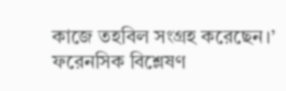কাজে তহবিল সংগ্রহ করেছেন।’ ফরেনসিক বিশ্লেষণ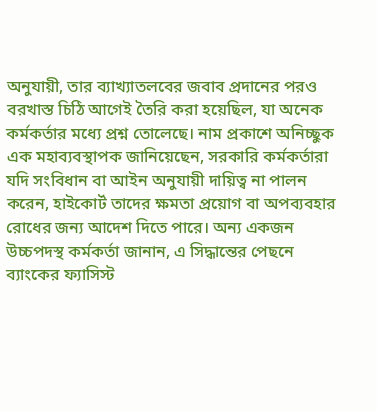অনুযায়ী, তার ব্যাখ্যাতলবের জবাব প্রদানের পরও বরখাস্ত চিঠি আগেই তৈরি করা হয়েছিল, যা অনেক কর্মকর্তার মধ্যে প্রশ্ন তোলেছে। নাম প্রকাশে অনিচ্ছুক এক মহাব্যবস্থাপক জানিয়েছেন, সরকারি কর্মকর্তারা যদি সংবিধান বা আইন অনুযায়ী দায়িত্ব না পালন করেন, হাইকোর্ট তাদের ক্ষমতা প্রয়োগ বা অপব্যবহার রোধের জন্য আদেশ দিতে পারে। অন্য একজন উচ্চপদস্থ কর্মকর্তা জানান, এ সিদ্ধান্তের পেছনে ব্যাংকের ফ্যাসিস্ট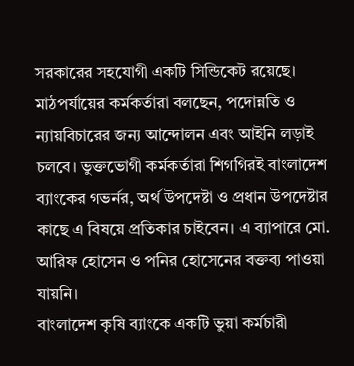সরকারের সহযোগী একটি সিন্ডিকেট রয়েছে। মাঠপর্যায়ের কর্মকর্তারা বলছেন, পদোন্নতি ও ন্যায়বিচারের জন্য আন্দোলন এবং আইনি লড়াই চলবে। ভুক্তভোগী কর্মকর্তারা শিগগিরই বাংলাদেশ ব্যাংকের গভর্নর, অর্থ উপদেষ্টা ও প্রধান উপদেষ্টার কাছে এ বিষয়ে প্রতিকার চাইবেন। এ ব্যাপারে মো. আরিফ হোসেন ও পনির হোসেনের বক্তব্য পাওয়া যায়নি।
বাংলাদেশ কৃষি ব্যাংকে একটি ভুয়া কর্মচারী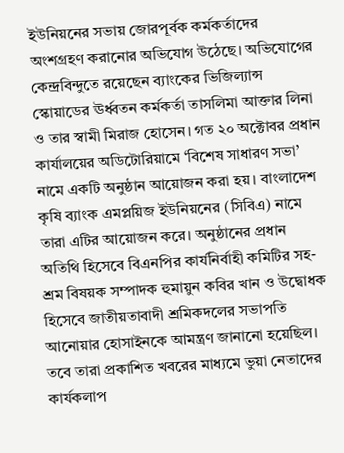ইউনিয়নের সভায় জোরপূর্বক কর্মকর্তাদের অংশগ্রহণ করানোর অভিযোগ উঠেছে। অভিযোগের কেন্দ্রবিন্দুতে রয়েছেন ব্যাংকের ভিজিল্যান্স স্কোয়াডের ঊর্ধ্বতন কর্মকর্তা তাসলিমা আক্তার লিনা ও তার স্বামী মিরাজ হোসেন। গত ২০ অক্টোবর প্রধান কার্যালয়ের অডিটোরিয়ামে ‘বিশেষ সাধারণ সভা’ নামে একটি অনুষ্ঠান আয়োজন করা হয়। বাংলাদেশ কৃষি ব্যাংক এমপ্লয়িজ ইউনিয়নের (সিবিএ) নামে তারা এটির আয়োজন করে। অনুষ্ঠানের প্রধান অতিথি হিসেবে বিএনপির কার্যনির্বাহী কমিটির সহ-শ্রম বিষয়ক সম্পাদক হুমায়ুন কবির খান ও উদ্বোধক হিসেবে জাতীয়তাবাদী শ্রমিকদলের সভাপতি আনোয়ার হোসাইনকে আমন্ত্রণ জানানো হয়েছিল। তবে তারা প্রকাশিত খবরের মাধ্যমে ভুয়া নেতাদের কার্যকলাপ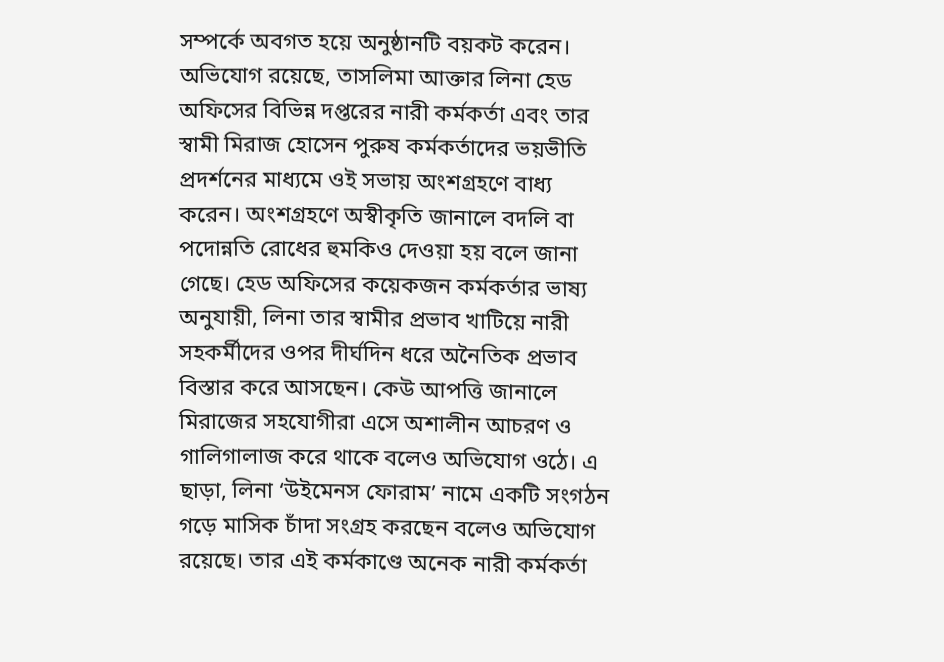সম্পর্কে অবগত হয়ে অনুষ্ঠানটি বয়কট করেন। অভিযোগ রয়েছে, তাসলিমা আক্তার লিনা হেড অফিসের বিভিন্ন দপ্তরের নারী কর্মকর্তা এবং তার স্বামী মিরাজ হোসেন পুরুষ কর্মকর্তাদের ভয়ভীতি প্রদর্শনের মাধ্যমে ওই সভায় অংশগ্রহণে বাধ্য করেন। অংশগ্রহণে অস্বীকৃতি জানালে বদলি বা পদোন্নতি রোধের হুমকিও দেওয়া হয় বলে জানা গেছে। হেড অফিসের কয়েকজন কর্মকর্তার ভাষ্য অনুযায়ী, লিনা তার স্বামীর প্রভাব খাটিয়ে নারী সহকর্মীদের ওপর দীর্ঘদিন ধরে অনৈতিক প্রভাব বিস্তার করে আসছেন। কেউ আপত্তি জানালে মিরাজের সহযোগীরা এসে অশালীন আচরণ ও গালিগালাজ করে থাকে বলেও অভিযোগ ওঠে। এ ছাড়া, লিনা ‘উইমেনস ফোরাম’ নামে একটি সংগঠন গড়ে মাসিক চাঁদা সংগ্রহ করছেন বলেও অভিযোগ রয়েছে। তার এই কর্মকাণ্ডে অনেক নারী কর্মকর্তা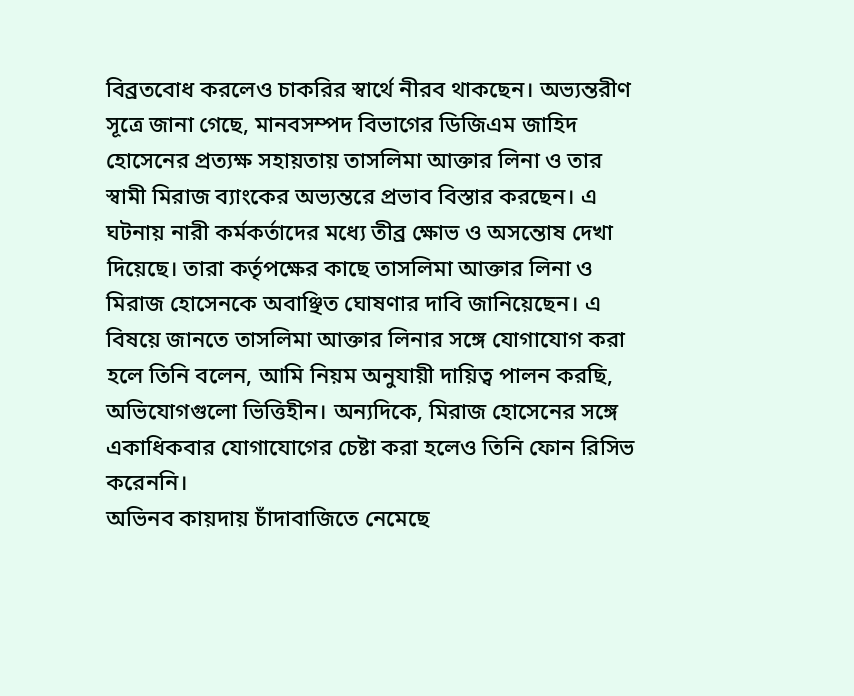বিব্রতবোধ করলেও চাকরির স্বার্থে নীরব থাকছেন। অভ্যন্তরীণ সূত্রে জানা গেছে, মানবসম্পদ বিভাগের ডিজিএম জাহিদ হোসেনের প্রত্যক্ষ সহায়তায় তাসলিমা আক্তার লিনা ও তার স্বামী মিরাজ ব্যাংকের অভ্যন্তরে প্রভাব বিস্তার করছেন। এ ঘটনায় নারী কর্মকর্তাদের মধ্যে তীব্র ক্ষোভ ও অসন্তোষ দেখা দিয়েছে। তারা কর্তৃপক্ষের কাছে তাসলিমা আক্তার লিনা ও মিরাজ হোসেনকে অবাঞ্ছিত ঘোষণার দাবি জানিয়েছেন। এ বিষয়ে জানতে তাসলিমা আক্তার লিনার সঙ্গে যোগাযোগ করা হলে তিনি বলেন, আমি নিয়ম অনুযায়ী দায়িত্ব পালন করছি, অভিযোগগুলো ভিত্তিহীন। অন্যদিকে, মিরাজ হোসেনের সঙ্গে একাধিকবার যোগাযোগের চেষ্টা করা হলেও তিনি ফোন রিসিভ করেননি।
অভিনব কায়দায় চাঁদাবাজিতে নেমেছে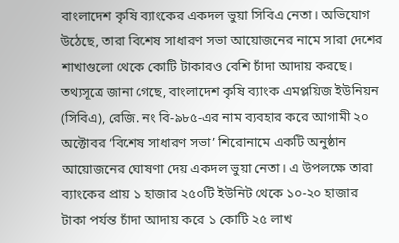বাংলাদেশ কৃষি ব্যাংকের একদল ভুয়া সিবিএ নেতা। অভিযোগ উঠেছে, তারা বিশেষ সাধারণ সভা আয়োজনের নামে সারা দেশের শাখাগুলো থেকে কোটি টাকারও বেশি চাঁদা আদায় করছে। তথ্যসূত্রে জানা গেছে, বাংলাদেশ কৃষি ব্যাংক এমপ্লয়িজ ইউনিয়ন (সিবিএ), রেজি. নং বি-৯৮৫-এর নাম ব্যবহার করে আগামী ২০ অক্টোবর ‘বিশেষ সাধারণ সভা’ শিরোনামে একটি অনুষ্ঠান আয়োজনের ঘোষণা দেয় একদল ভুয়া নেতা। এ উপলক্ষে তারা ব্যাংকের প্রায় ১ হাজার ২৫০টি ইউনিট থেকে ১০-২০ হাজার টাকা পর্যন্ত চাঁদা আদায় করে ১ কোটি ২৫ লাখ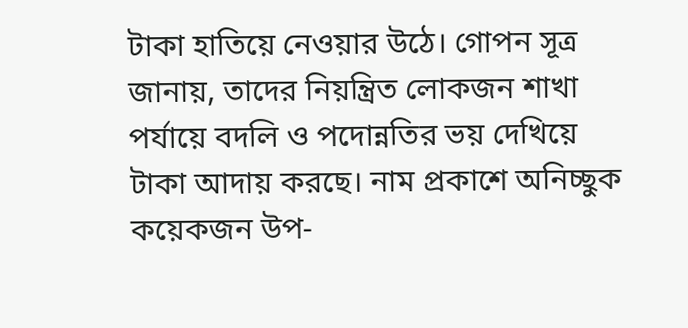টাকা হাতিয়ে নেওয়ার উঠে। গোপন সূত্র জানায়, তাদের নিয়ন্ত্রিত লোকজন শাখা পর্যায়ে বদলি ও পদোন্নতির ভয় দেখিয়ে টাকা আদায় করছে। নাম প্রকাশে অনিচ্ছুক কয়েকজন উপ-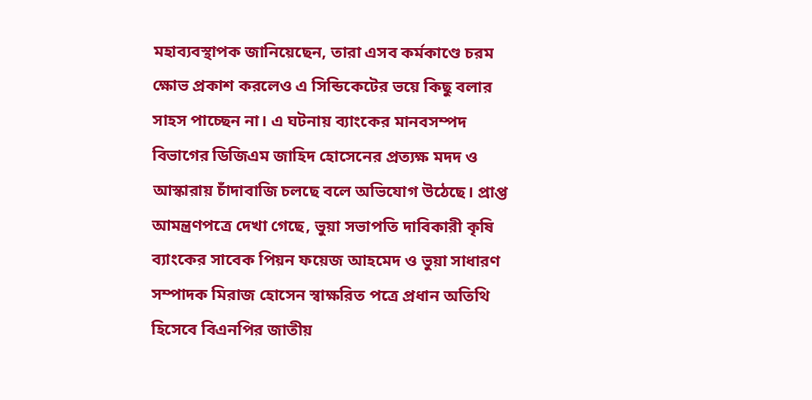মহাব্যবস্থাপক জানিয়েছেন, তারা এসব কর্মকাণ্ডে চরম ক্ষোভ প্রকাশ করলেও এ সিন্ডিকেটের ভয়ে কিছু বলার সাহস পাচ্ছেন না। এ ঘটনায় ব্যাংকের মানবসম্পদ বিভাগের ডিজিএম জাহিদ হোসেনের প্রত্যক্ষ মদদ ও আস্কারায় চাঁদাবাজি চলছে বলে অভিযোগ উঠেছে। প্রাপ্ত আমন্ত্রণপত্রে দেখা গেছে, ভুয়া সভাপতি দাবিকারী কৃষি ব্যাংকের সাবেক পিয়ন ফয়েজ আহমেদ ও ভুয়া সাধারণ সম্পাদক মিরাজ হোসেন স্বাক্ষরিত পত্রে প্রধান অতিথি হিসেবে বিএনপির জাতীয়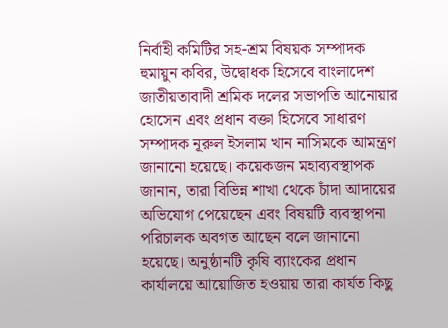নির্বাহী কমিটির সহ-শ্রম বিষয়ক সম্পাদক হুমায়ুন কবির, উদ্বোধক হিসেবে বাংলাদেশ জাতীয়তাবাদী শ্রমিক দলের সভাপতি আনোয়ার হোসেন এবং প্রধান বক্তা হিসেবে সাধারণ সম্পাদক নূরুল ইসলাম খান নাসিমকে আমন্ত্রণ জানানো হয়েছে। কয়েকজন মহাব্যবস্থাপক জানান, তারা বিভিন্ন শাখা থেকে চাঁদা আদায়ের অভিযোগ পেয়েছেন এবং বিষয়টি ব্যবস্থাপনা পরিচালক অবগত আছেন বলে জানানো হয়েছে। অনুষ্ঠানটি কৃষি ব্যাংকের প্রধান কার্যালয়ে আয়োজিত হওয়ায় তারা কার্যত কিছু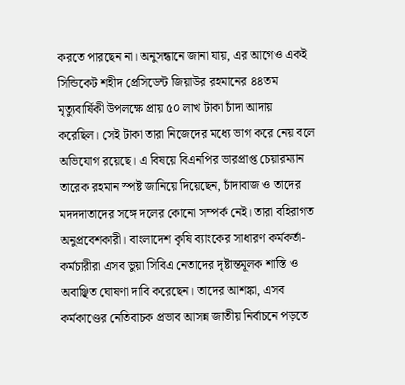করতে পারছেন না। অনুসন্ধানে জানা যায়, এর আগেও একই সিন্ডিকেট শহীদ প্রেসিডেন্ট জিয়াউর রহমানের ৪৪তম মৃত্যুবার্ষিকী উপলক্ষে প্রায় ৫০ লাখ টাকা চাঁদা আদায় করেছিল। সেই টাকা তারা নিজেদের মধ্যে ভাগ করে নেয় বলে অভিযোগ রয়েছে। এ বিষয়ে বিএনপির ভারপ্রাপ্ত চেয়ারম্যান তারেক রহমান স্পষ্ট জানিয়ে দিয়েছেন, চাঁদাবাজ ও তাদের মদদদাতাদের সঙ্গে দলের কোনো সম্পর্ক নেই। তারা বহিরাগত অনুপ্রবেশকারী। বাংলাদেশ কৃষি ব্যাংকের সাধারণ কর্মকর্তা-কর্মচারীরা এসব ভুয়া সিবিএ নেতাদের দৃষ্টান্তমূলক শাস্তি ও অবাঞ্ছিত ঘোষণা দাবি করেছেন। তাদের আশঙ্কা, এসব কর্মকাণ্ডের নেতিবাচক প্রভাব আসন্ন জাতীয় নির্বাচনে পড়তে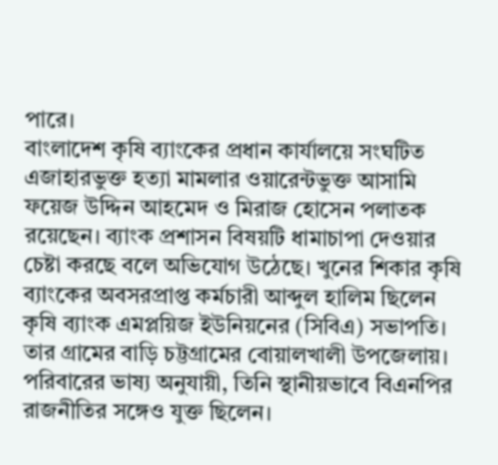পারে।
বাংলাদেশ কৃষি ব্যাংকের প্রধান কার্যালয়ে সংঘটিত এজাহারভুক্ত হত্যা মামলার ওয়ারেন্টভুক্ত আসামি ফয়েজ উদ্দিন আহমেদ ও মিরাজ হোসেন পলাতক রয়েছেন। ব্যাংক প্রশাসন বিষয়টি ধামাচাপা দেওয়ার চেষ্টা করছে বলে অভিযোগ উঠেছে। খুনের শিকার কৃষি ব্যাংকের অবসরপ্রাপ্ত কর্মচারী আব্দুল হালিম ছিলেন কৃষি ব্যাংক এমপ্লয়িজ ইউনিয়নের (সিবিএ) সভাপতি। তার গ্রামের বাড়ি চট্টগ্রামের বোয়ালখালী উপজেলায়। পরিবারের ভাষ্য অনুযায়ী, তিনি স্থানীয়ভাবে বিএনপির রাজনীতির সঙ্গেও যুক্ত ছিলেন।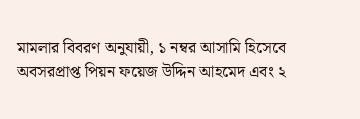মামলার বিবরণ অনুযায়ী, ১ নম্বর আসামি হিসেবে অবসরপ্রাপ্ত পিয়ন ফয়েজ উদ্দিন আহমেদ এবং ২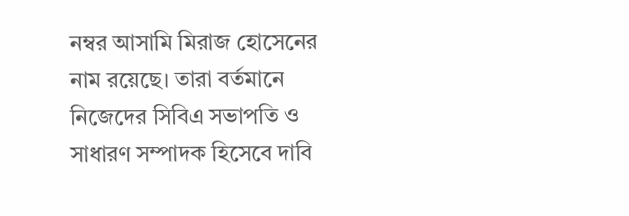নম্বর আসামি মিরাজ হোসেনের নাম রয়েছে। তারা বর্তমানে নিজেদের সিবিএ সভাপতি ও সাধারণ সম্পাদক হিসেবে দাবি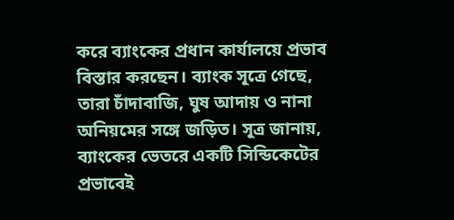করে ব্যাংকের প্রধান কার্যালয়ে প্রভাব বিস্তার করছেন। ব্যাংক সূত্রে গেছে, তারা চাঁদাবাজি, ঘুষ আদায় ও নানা অনিয়মের সঙ্গে জড়িত। সূত্র জানায়, ব্যাংকের ভেতরে একটি সিন্ডিকেটের প্রভাবেই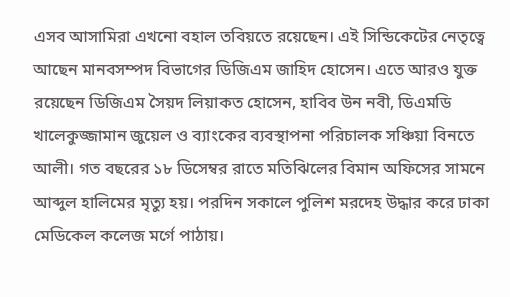এসব আসামিরা এখনো বহাল তবিয়তে রয়েছেন। এই সিন্ডিকেটের নেতৃত্বে আছেন মানবসম্পদ বিভাগের ডিজিএম জাহিদ হোসেন। এতে আরও যুক্ত রয়েছেন ডিজিএম সৈয়দ লিয়াকত হোসেন, হাবিব উন নবী, ডিএমডি খালেকুজ্জামান জুয়েল ও ব্যাংকের ব্যবস্থাপনা পরিচালক সঞ্চিয়া বিনতে আলী। গত বছরের ১৮ ডিসেম্বর রাতে মতিঝিলের বিমান অফিসের সামনে আব্দুল হালিমের মৃত্যু হয়। পরদিন সকালে পুলিশ মরদেহ উদ্ধার করে ঢাকা মেডিকেল কলেজ মর্গে পাঠায়।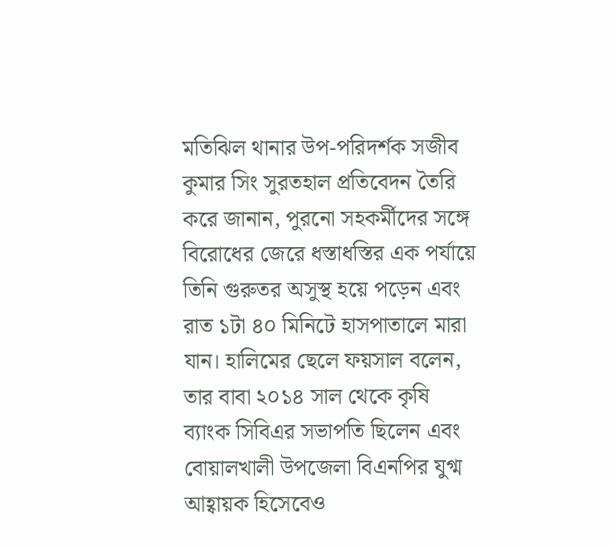মতিঝিল থানার উপ-পরিদর্শক সজীব কুমার সিং সুরতহাল প্রতিবেদন তৈরি করে জানান, পুরনো সহকর্মীদের সঙ্গে বিরোধের জেরে ধস্তাধস্তির এক পর্যায়ে তিনি গুরুতর অসুস্থ হয়ে পড়েন এবং রাত ১টা ৪০ মিনিটে হাসপাতালে মারা যান। হালিমের ছেলে ফয়সাল বলেন, তার বাবা ২০১৪ সাল থেকে কৃষি ব্যাংক সিবিএর সভাপতি ছিলেন এবং বোয়ালখালী উপজেলা বিএনপির যুগ্ম আহ্বায়ক হিসেবেও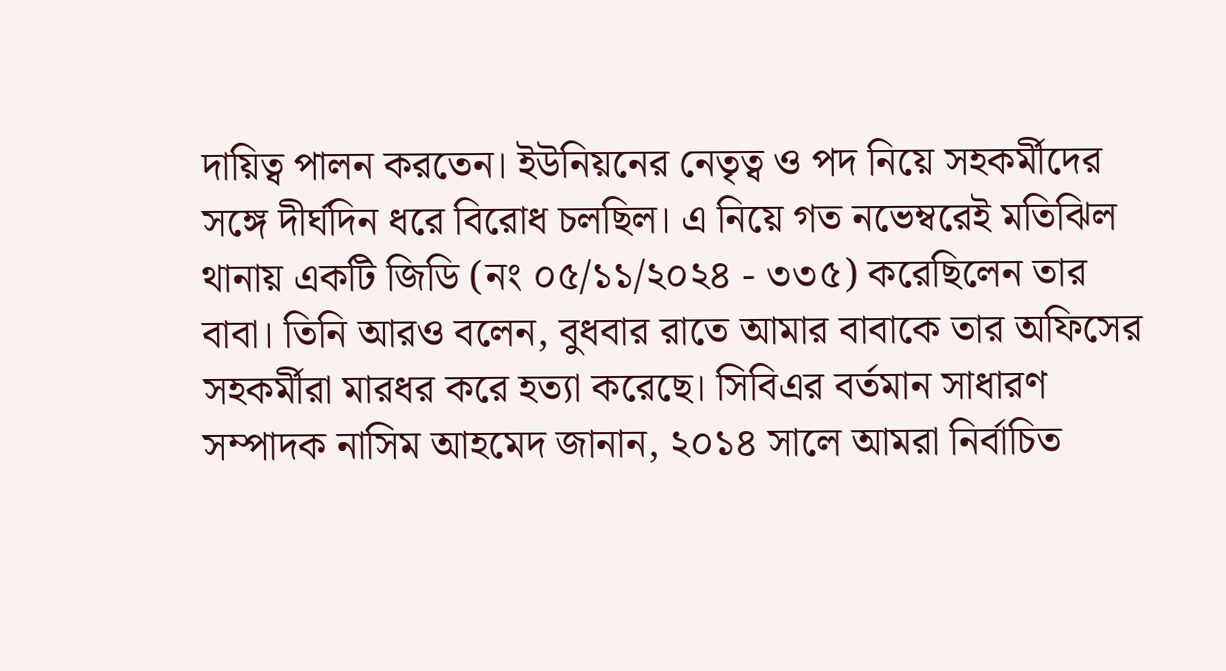দায়িত্ব পালন করতেন। ইউনিয়নের নেতৃত্ব ও পদ নিয়ে সহকর্মীদের সঙ্গে দীর্ঘদিন ধরে বিরোধ চলছিল। এ নিয়ে গত নভেম্বরেই মতিঝিল থানায় একটি জিডি (নং ০৫/১১/২০২৪ - ৩৩৫) করেছিলেন তার বাবা। তিনি আরও বলেন, বুধবার রাতে আমার বাবাকে তার অফিসের সহকর্মীরা মারধর করে হত্যা করেছে। সিবিএর বর্তমান সাধারণ সম্পাদক নাসিম আহমেদ জানান, ২০১৪ সালে আমরা নির্বাচিত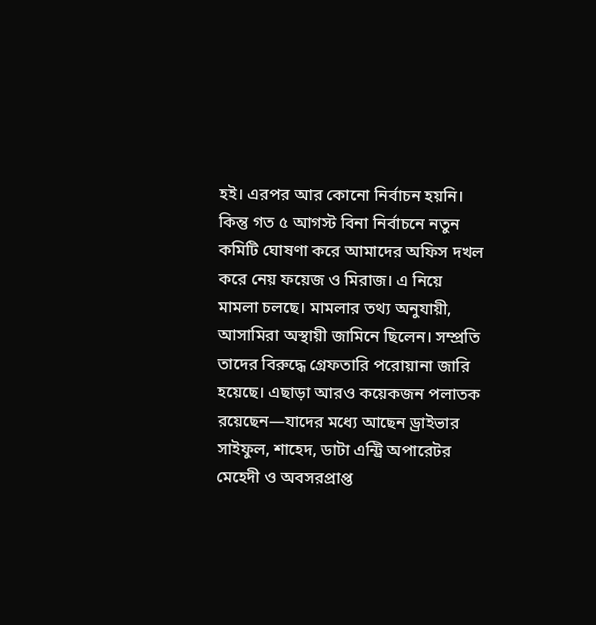হই। এরপর আর কোনো নির্বাচন হয়নি। কিন্তু গত ৫ আগস্ট বিনা নির্বাচনে নতুন কমিটি ঘোষণা করে আমাদের অফিস দখল করে নেয় ফয়েজ ও মিরাজ। এ নিয়ে মামলা চলছে। মামলার তথ্য অনুযায়ী, আসামিরা অস্থায়ী জামিনে ছিলেন। সম্প্রতি তাদের বিরুদ্ধে গ্রেফতারি পরোয়ানা জারি হয়েছে। এছাড়া আরও কয়েকজন পলাতক রয়েছেন—যাদের মধ্যে আছেন ড্রাইভার সাইফুল, শাহেদ, ডাটা এন্ট্রি অপারেটর মেহেদী ও অবসরপ্রাপ্ত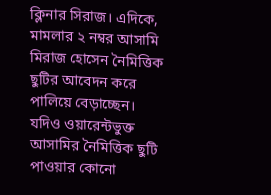ক্লিনার সিরাজ। এদিকে, মামলার ২ নম্বর আসামি মিরাজ হোসেন নৈমিত্তিক ছুটির আবেদন করে পালিয়ে বেড়াচ্ছেন। যদিও ওয়ারেন্টভুক্ত আসামির নৈমিত্তিক ছুটি পাওয়ার কোনো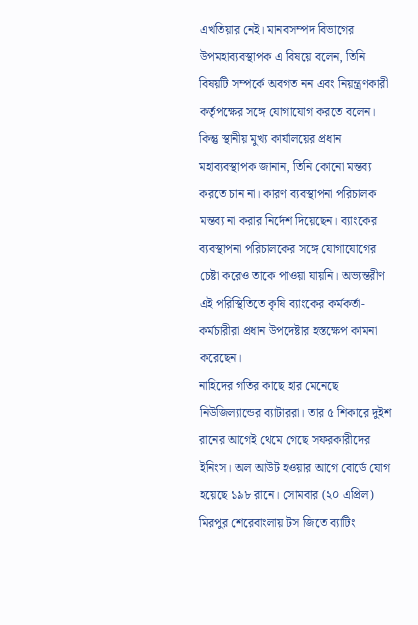এখতিয়ার নেই। মানবসম্পদ বিভাগের উপমহাব্যবস্থাপক এ বিষয়ে বলেন, তিনি বিষয়টি সম্পর্কে অবগত নন এবং নিয়ন্ত্রণকারী কর্তৃপক্ষের সঙ্গে যোগাযোগ করতে বলেন। কিন্তু স্থানীয় মুখ্য কার্যালয়ের প্রধান মহাব্যবস্থাপক জানান, তিনি কোনো মন্তব্য করতে চান না। কারণ ব্যবস্থাপনা পরিচালক মন্তব্য না করার নির্দেশ দিয়েছেন। ব্যাংকের ব্যবস্থাপনা পরিচালকের সঙ্গে যোগাযোগের চেষ্টা করেও তাকে পাওয়া যায়নি। অভ্যন্তরীণ এই পরিস্থিতিতে কৃষি ব্যাংকের কর্মকর্তা-কর্মচারীরা প্রধান উপদেষ্টার হস্তক্ষেপ কামনা করেছেন।
নাহিদের গতির কাছে হার মেনেছে নিউজিল্যান্ডের ব্যাটাররা। তার ৫ শিকারে দুইশ রানের আগেই থেমে গেছে সফরকারীদের ইনিংস। অল আউট হওয়ার আগে বোর্ডে যোগ হয়েছে ১৯৮ রানে। সোমবার (২০ এপ্রিল) মিরপুর শেরেবাংলায় টস জিতে ব্যাটিং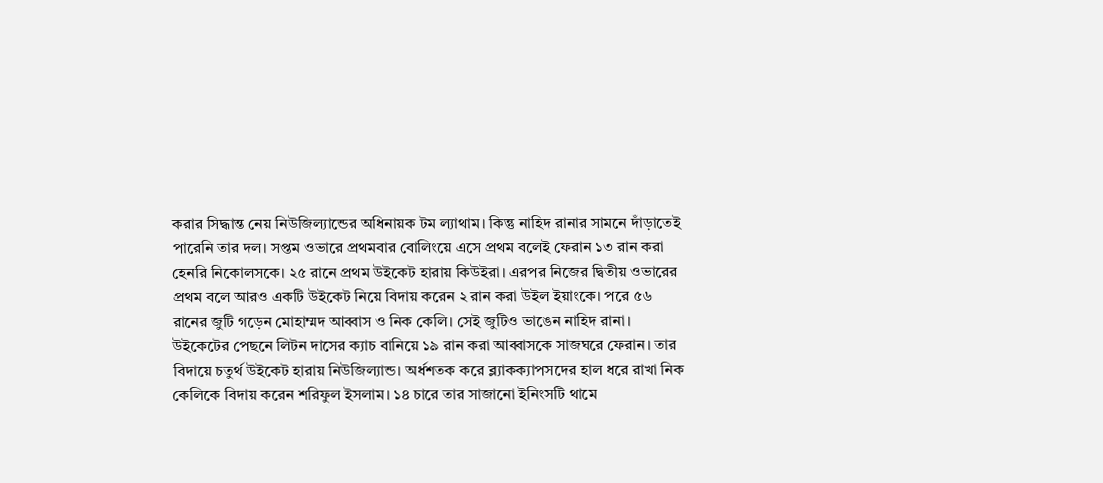করার সিদ্ধান্ত নেয় নিউজিল্যান্ডের অধিনায়ক টম ল্যাথাম। কিন্তু নাহিদ রানার সামনে দাঁড়াতেই পারেনি তার দল। সপ্তম ওভারে প্রথমবার বোলিংয়ে এসে প্রথম বলেই ফেরান ১৩ রান করা হেনরি নিকোলসকে। ২৫ রানে প্রথম উইকেট হারায় কিউইরা। এরপর নিজের দ্বিতীয় ওভারের প্রথম বলে আরও একটি উইকেট নিয়ে বিদায় করেন ২ রান করা উইল ইয়াংকে। পরে ৫৬ রানের জুটি গড়েন মোহাম্মদ আব্বাস ও নিক কেলি। সেই জুটিও ভাঙেন নাহিদ রানা। উইকেটের পেছনে লিটন দাসের ক্যাচ বানিয়ে ১৯ রান করা আব্বাসকে সাজঘরে ফেরান। তার বিদায়ে চতুর্থ উইকেট হারায় নিউজিল্যান্ড। অর্ধশতক করে ব্ল্যাকক্যাপসদের হাল ধরে রাখা নিক কেলিকে বিদায় করেন শরিফুল ইসলাম। ১৪ চারে তার সাজানো ইনিংসটি থামে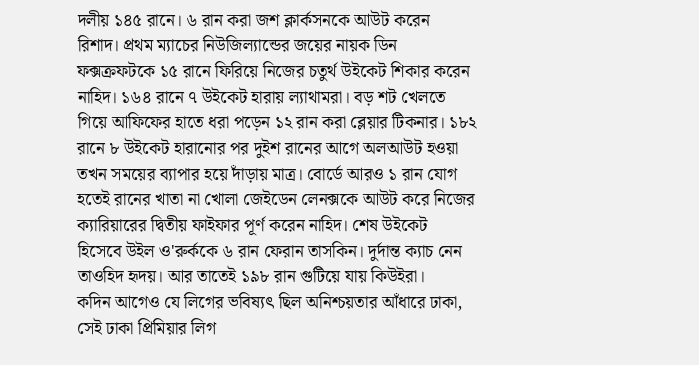দলীয় ১৪৫ রানে। ৬ রান করা জশ ক্লার্কসনকে আউট করেন রিশাদ। প্রথম ম্যাচের নিউজিল্যান্ডের জয়ের নায়ক ডিন ফক্সক্রফটকে ১৫ রানে ফিরিয়ে নিজের চতুর্থ উইকেট শিকার করেন নাহিদ। ১৬৪ রানে ৭ উইকেট হারায় ল্যাথামরা। বড় শট খেলতে গিয়ে আফিফের হাতে ধরা পড়েন ১২ রান করা ব্লেয়ার টিকনার। ১৮২ রানে ৮ উইকেট হারানোর পর দুইশ রানের আগে অলআউট হওয়া তখন সময়ের ব্যাপার হয়ে দাঁড়ায় মাত্র। বোর্ডে আরও ১ রান যোগ হতেই রানের খাতা না খোলা জেইডেন লেনক্সকে আউট করে নিজের ক্যারিয়ারের দ্বিতীয় ফাইফার পূর্ণ করেন নাহিদ। শেষ উইকেট হিসেবে উইল ও'রুর্ককে ৬ রান ফেরান তাসকিন। দুর্দান্ত ক্যাচ নেন তাওহিদ হৃদয়। আর তাতেই ১৯৮ রান গুটিয়ে যায় কিউইরা।
কদিন আগেও যে লিগের ভবিষ্যৎ ছিল অনিশ্চয়তার আঁধারে ঢাকা, সেই ঢাকা প্রিমিয়ার লিগ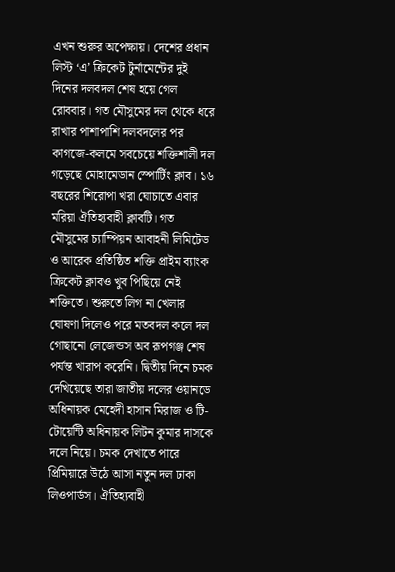এখন শুরুর অপেক্ষায়। দেশের প্রধান লিস্ট ‘এ’ ক্রিকেট টুর্নামেন্টের দুই দিনের দলবদল শেষ হয়ে গেল রোববার। গত মৌসুমের দল থেকে ধরে রাখার পাশাপাশি দলবদলের পর কাগজে-কলমে সবচেয়ে শক্তিশালী দল গড়েছে মোহামেডান স্পোর্টিং ক্লাব। ১৬ বছরের শিরোপা খরা ঘোচাতে এবার মরিয়া ঐতিহ্যবাহী ক্লাবটি। গত মৌসুমের চ্যাম্পিয়ন আবাহনী লিমিটেড ও আরেক প্রতিষ্ঠিত শক্তি প্রাইম ব্যাংক ক্রিকেট ক্লাবও খুব পিছিয়ে নেই শক্তিতে। শুরুতে লিগ না খেলার ঘোষণা দিলেও পরে মতবদল কলে দল গোছানো লেজেন্ডস অব রূপগঞ্জ শেষ পর্যন্ত খারাপ করেনি। দ্বিতীয় দিনে চমক দেখিয়েছে তারা জাতীয় দলের ওয়ানডে অধিনায়ক মেহেদী হাসান মিরাজ ও টি-টোয়েন্টি অধিনায়ক লিটন কুমার দাসকে দলে নিয়ে। চমক দেখাতে পারে প্রিমিয়ারে উঠে আসা নতুন দল ঢাকা লিওপার্ডস। ঐতিহ্যবাহী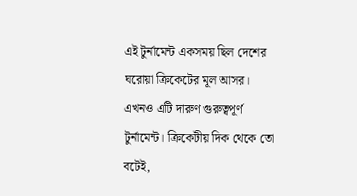এই টুর্নামেন্ট একসময় ছিল দেশের ঘরোয়া ক্রিকেটের মূল আসর। এখনও এটি দারুণ গুরুত্বপূর্ণ টুর্নামেন্ট। ক্রিকেটীয় দিক থেকে তো বটেই,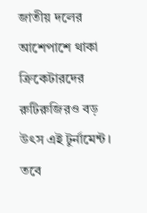জাতীয় দলের আশেপাশে থাকা ক্রিকেটারদের রুটিরুজিরও বড় উৎস এই টুর্নামেন্ট। তবে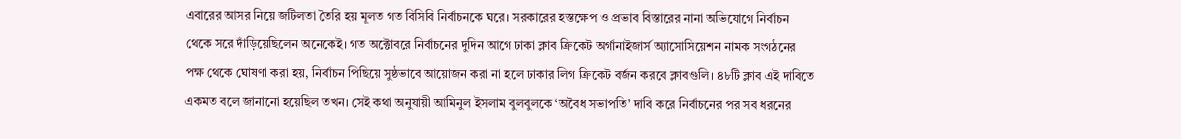এবারের আসর নিয়ে জটিলতা তৈরি হয় মূলত গত বিসিবি নির্বাচনকে ঘরে। সরকারের হস্তক্ষেপ ও প্রভাব বিস্তারের নানা অভিযোগে নির্বাচন থেকে সরে দাঁড়িয়েছিলেন অনেকেই। গত অক্টোবরে নির্বাচনের দুদিন আগে ঢাকা ক্লাব ক্রিকেট অর্গানাইজার্স অ্যাসোসিয়েশন নামক সংগঠনের পক্ষ থেকে ঘোষণা করা হয়, নির্বাচন পিছিয়ে সুষ্ঠভাবে আয়োজন করা না হলে ঢাকার লিগ ক্রিকেট বর্জন করবে ক্লাবগুলি। ৪৮টি ক্লাব এই দাবিতে একমত বলে জানানো হয়েছিল তখন। সেই কথা অনুযায়ী আমিনুল ইসলাম বুলবুলকে ‘অবৈধ সভাপতি’ দাবি করে নির্বাচনের পর সব ধরনের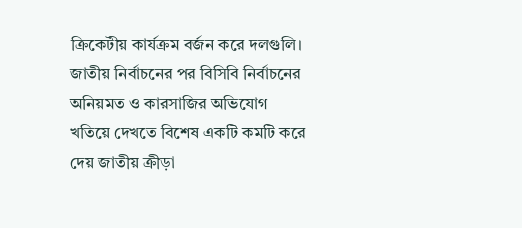ক্রিকেটীয় কার্যক্রম বর্জন করে দলগুলি। জাতীয় নির্বাচনের পর বিসিবি নির্বাচনের অনিয়মত ও কারসাজির অভিযোগ খতিয়ে দেখতে বিশেষ একটি কমটি করে দেয় জাতীয় ক্রীড়া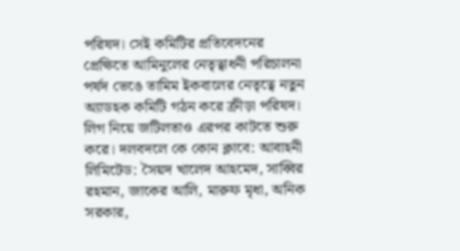পরিষদ। সেই কমিটির প্রতিবেদনের প্রেক্ষিতে আমিনুলের নেতৃত্বাধনী পরিচালনা পর্ষদ ভেঙে তামিম ইকবালের নেতৃত্বে নতুন অ্যাডহক কমিটি গঠন করে ক্রীড়া পরিষদ। লিগ নিয়ে জটিলতাও এরপর কাটতে শুরু করে। দলবদলে কে কোন ক্লাবে: আবাহনী লিমিটেড: সৈয়দ খালেদ আহমেদ, সাব্বির রহমান, জাকের আলি, মারুফ মৃধা, অনিক সরকার,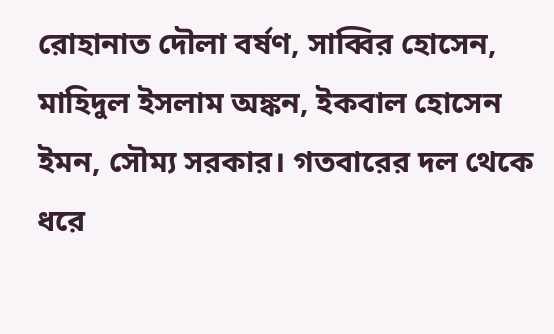রোহানাত দৌলা বর্ষণ, সাব্বির হোসেন, মাহিদুল ইসলাম অঙ্কন, ইকবাল হোসেন ইমন, সৌম্য সরকার। গতবারের দল থেকে ধরে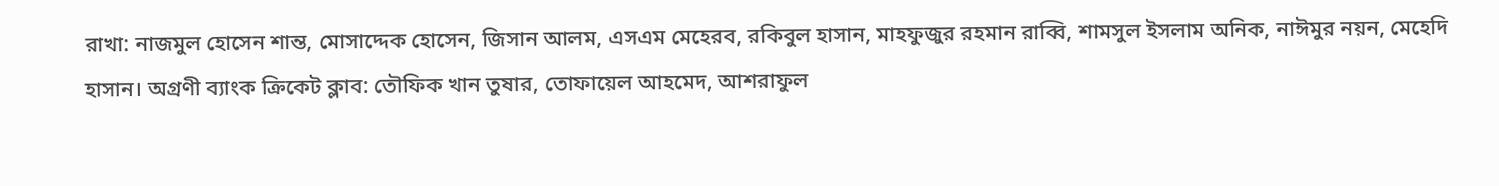রাখা: নাজমুল হোসেন শান্ত, মোসাদ্দেক হোসেন, জিসান আলম, এসএম মেহেরব, রকিবুল হাসান, মাহফুজুর রহমান রাব্বি, শামসুল ইসলাম অনিক, নাঈমুর নয়ন, মেহেদি হাসান। অগ্রণী ব্যাংক ক্রিকেট ক্লাব: তৌফিক খান তুষার, তোফায়েল আহমেদ, আশরাফুল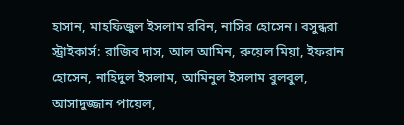হাসান, মাহফিজুল ইসলাম রবিন, নাসির হোসেন। বসুন্ধরা স্ট্রাইকার্স: রাজিব দাস, আল আমিন, রুয়েল মিয়া, ইফরান হোসেন, নাহিদুল ইসলাম, আমিনুল ইসলাম বুলবুল, আসাদুজ্জান পায়েল,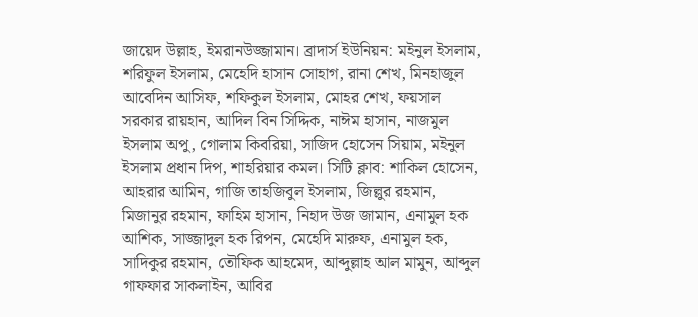জায়েদ উল্লাহ, ইমরানউজ্জামান। ব্রাদার্স ইউনিয়ন: মইনুল ইসলাম, শরিফুল ইসলাম, মেহেদি হাসান সোহাগ, রানা শেখ, মিনহাজুল আবেদিন আসিফ, শফিকুল ইসলাম, মোহর শেখ, ফয়সাল সরকার রায়হান, আদিল বিন সিদ্দিক, নাঈম হাসান, নাজমুল ইসলাম অপু, গোলাম কিবরিয়া, সাজিদ হোসেন সিয়াম, মইনুল ইসলাম প্রধান দিপ, শাহরিয়ার কমল। সিটি ক্লাব: শাকিল হোসেন, আহরার আমিন, গাজি তাহজিবুল ইসলাম, জিল্লুর রহমান, মিজানুর রহমান, ফাহিম হাসান, নিহাদ উজ জামান, এনামুল হক আশিক, সাজ্জাদুল হক রিপন, মেহেদি মারুফ, এনামুল হক, সাদিকুর রহমান, তৌফিক আহমেদ, আব্দুল্লাহ আল মামুন, আব্দুল গাফফার সাকলাইন, আবির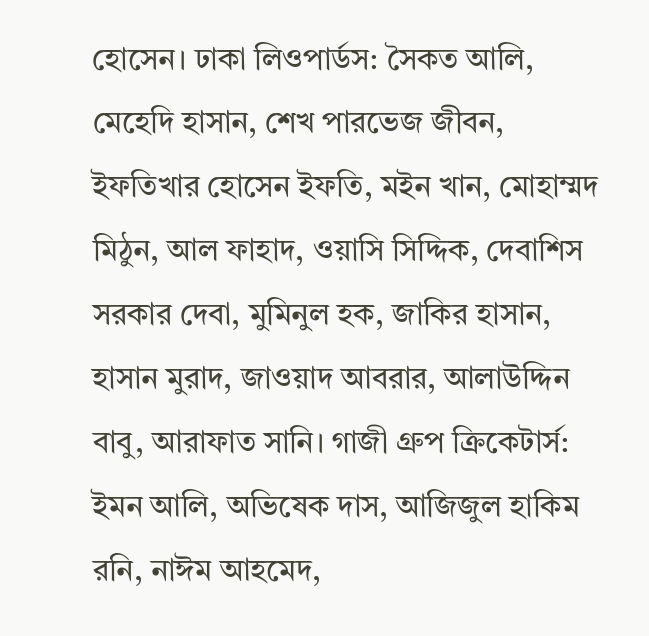হোসেন। ঢাকা লিওপার্ডস: সৈকত আলি, মেহেদি হাসান, শেখ পারভেজ জীবন, ইফতিখার হোসেন ইফতি, মইন খান, মোহাম্মদ মিঠুন, আল ফাহাদ, ওয়াসি সিদ্দিক, দেবাশিস সরকার দেবা, মুমিনুল হক, জাকির হাসান, হাসান মুরাদ, জাওয়াদ আবরার, আলাউদ্দিন বাবু, আরাফাত সানি। গাজী গ্রুপ ক্রিকেটার্স: ইমন আলি, অভিষেক দাস, আজিজুল হাকিম রনি, নাঈম আহমেদ,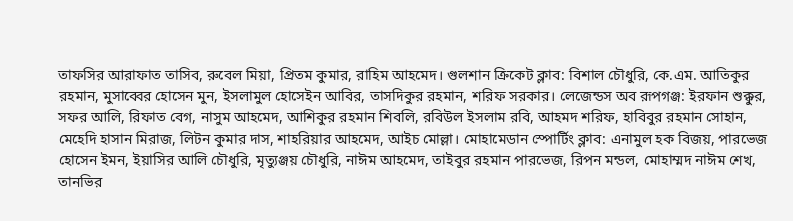তাফসির আরাফাত তাসিব, রুবেল মিয়া, প্রিতম কুমার, রাহিম আহমেদ। গুলশান ক্রিকেট ক্লাব: বিশাল চৌধুরি, কে.এম. আতিকুর রহমান, মুসাব্বের হোসেন মুন, ইসলামুল হোসেইন আবির, তাসদিকুর রহমান, শরিফ সরকার। লেজেন্ডস অব রূপগঞ্জ: ইরফান শুক্কুর, সফর আলি, রিফাত বেগ, নাসুম আহমেদ, আশিকুর রহমান শিবলি, রবিউল ইসলাম রবি, আহমদ শরিফ, হাবিবুর রহমান সোহান, মেহেদি হাসান মিরাজ, লিটন কুমার দাস, শাহরিয়ার আহমেদ, আইচ মোল্লা। মোহামেডান স্পোর্টিং ক্লাব: এনামুল হক বিজয়, পারভেজ হোসেন ইমন, ইয়াসির আলি চৌধুরি, মৃত্যুঞ্জয় চৌধুরি, নাঈম আহমেদ, তাইবুর রহমান পারভেজ, রিপন মন্ডল, মোহাম্মদ নাঈম শেখ, তানভির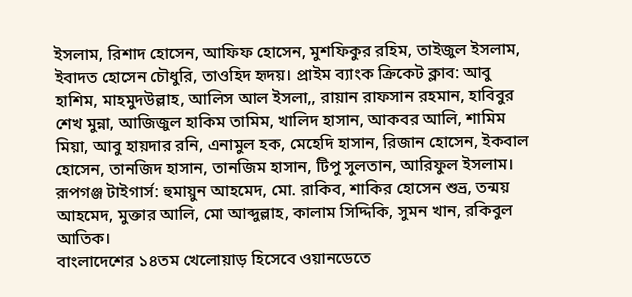ইসলাম, রিশাদ হোসেন, আফিফ হোসেন, মুশফিকুর রহিম, তাইজুল ইসলাম, ইবাদত হোসেন চৌধুরি, তাওহিদ হৃদয়। প্রাইম ব্যাংক ক্রিকেট ক্লাব: আবু হাশিম, মাহমুদউল্লাহ, আলিস আল ইসলা,, রায়ান রাফসান রহমান, হাবিবুর শেখ মুন্না, আজিজুল হাকিম তামিম, খালিদ হাসান, আকবর আলি, শামিম মিয়া, আবু হায়দার রনি, এনামুল হক, মেহেদি হাসান, রিজান হোসেন, ইকবাল হোসেন, তানজিদ হাসান, তানজিম হাসান, টিপু সুলতান, আরিফুল ইসলাম। রূপগঞ্জ টাইগার্স: হুমায়ুন আহমেদ, মো. রাকিব, শাকির হোসেন শুভ্র, তন্ময় আহমেদ, মুক্তার আলি, মো আব্দুল্লাহ, কালাম সিদ্দিকি, সুমন খান, রকিবুল আতিক।
বাংলাদেশের ১৪তম খেলোয়াড় হিসেবে ওয়ানডেতে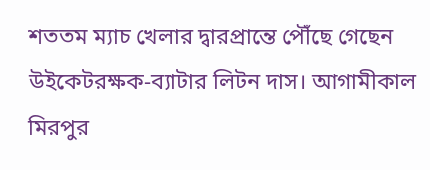শততম ম্যাচ খেলার দ্বারপ্রান্তে পৌঁছে গেছেন উইকেটরক্ষক-ব্যাটার লিটন দাস। আগামীকাল মিরপুর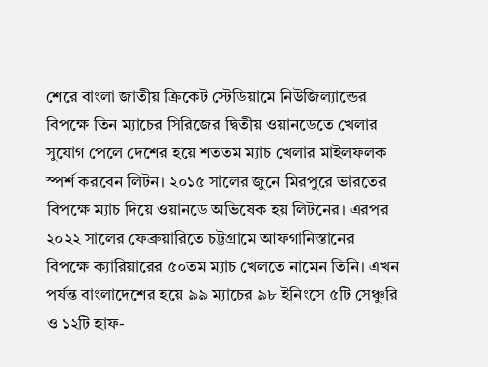শেরে বাংলা জাতীয় ক্রিকেট স্টেডিয়ামে নিউজিল্যান্ডের বিপক্ষে তিন ম্যাচের সিরিজের দ্বিতীয় ওয়ানডেতে খেলার সুযোগ পেলে দেশের হয়ে শততম ম্যাচ খেলার মাইলফলক স্পর্শ করবেন লিটন। ২০১৫ সালের জুনে মিরপুরে ভারতের বিপক্ষে ম্যাচ দিয়ে ওয়ানডে অভিষেক হয় লিটনের। এরপর ২০২২ সালের ফেব্রুয়ারিতে চট্টগ্রামে আফগানিস্তানের বিপক্ষে ক্যারিয়ারের ৫০তম ম্যাচ খেলতে নামেন তিনি। এখন পর্যন্ত বাংলাদেশের হয়ে ৯৯ ম্যাচের ৯৮ ইনিংসে ৫টি সেঞ্চুরি ও ১২টি হাফ-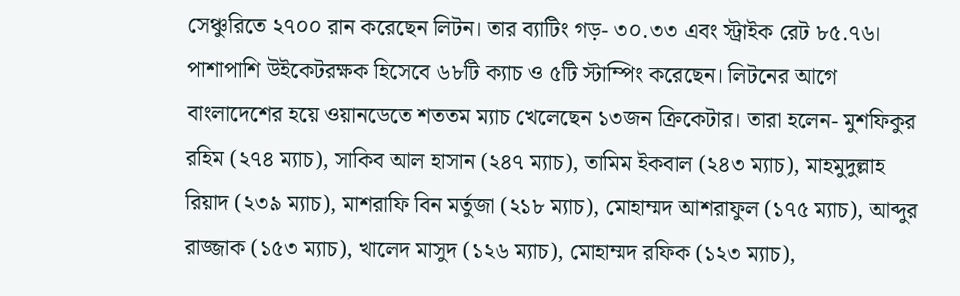সেঞ্চুরিতে ২৭০০ রান করেছেন লিটন। তার ব্যাটিং গড়- ৩০.৩৩ এবং স্ট্রাইক রেট ৮৫.৭৬। পাশাপাশি উইকেটরক্ষক হিসেবে ৬৮টি ক্যাচ ও ৫টি স্টাম্পিং করেছেন। লিটনের আগে বাংলাদেশের হয়ে ওয়ানডেতে শততম ম্যাচ খেলেছেন ১৩জন ক্রিকেটার। তারা হলেন- মুশফিকুর রহিম (২৭৪ ম্যাচ), সাকিব আল হাসান (২৪৭ ম্যাচ), তামিম ইকবাল (২৪৩ ম্যাচ), মাহমুদুল্লাহ রিয়াদ (২৩৯ ম্যাচ), মাশরাফি বিন মর্তুজা (২১৮ ম্যাচ), মোহাম্মদ আশরাফুল (১৭৫ ম্যাচ), আব্দুর রাজ্জাক (১৫৩ ম্যাচ), খালেদ মাসুদ (১২৬ ম্যাচ), মোহাম্মদ রফিক (১২৩ ম্যাচ),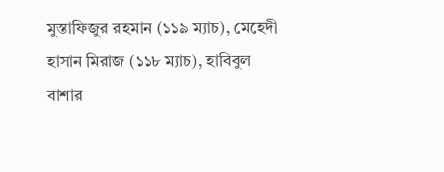মুস্তাফিজুর রহমান (১১৯ ম্যাচ), মেহেদী হাসান মিরাজ (১১৮ ম্যাচ), হাবিবুল বাশার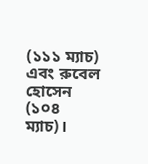(১১১ ম্যাচ) এবং রুবেল হোসেন (১০৪ ম্যাচ)।